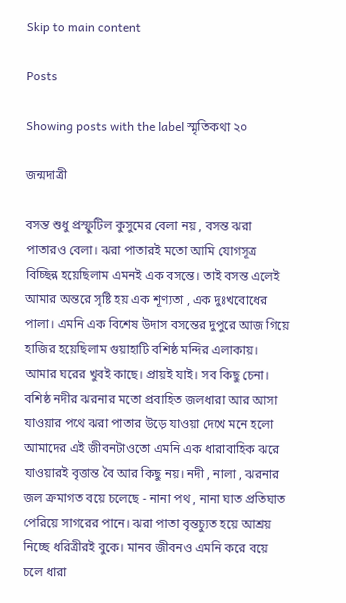Skip to main content

Posts

Showing posts with the label স্মৃতিকথা ২০

জন্মদাত্রী

বসন্ত শুধু প্রস্ফুটিল কুসুমের বেলা নয় , বসন্ত ঝরা পাতারও বেলা। ঝরা পাতারই মতো আমি যোগসূত্র বিচ্ছিন্ন হয়েছিলাম এমনই এক বসন্তে। তাই বসন্ত এলেই আমার অন্তরে সৃষ্টি হয় এক শূণ্যতা , এক দুঃখবোধের পালা। এমনি এক বিশেষ উদাস বসন্তের দুপুরে আজ গিয়ে হাজির হয়েছিলাম গুয়াহাটি বশিষ্ঠ মন্দির এলাকায়। আমার ঘরের খুবই কাছে। প্রায়ই যাই। সব কিছু চেনা। বশিষ্ঠ নদীর ঝরনার মতো প্রবাহিত জলধারা আর আসা যাওয়ার পথে ঝরা পাতার উড়ে যাওয়া দেখে মনে হলো আমাদের এই জীবনটাওতো এমনি এক ধারাবাহিক ঝরে যাওয়ারই বৃত্তান্ত বৈ আর কিছু নয়। নদী , নালা , ঝরনার জল ক্রমাগত বয়ে চলেছে - নানা পথ , নানা ঘাত প্রতিঘাত পেরিয়ে সাগরের পানে। ঝরা পাতা বৃন্তচ্যুত হয়ে আশ্রয় নিচ্ছে ধরিত্রীরই বুকে। মানব জীবনও এমনি করে বয়ে চলে ধারা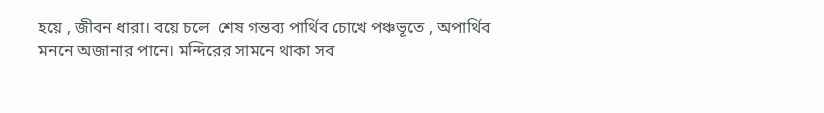হয়ে , জীবন ধারা। বয়ে চলে  শেষ গন্তব্য পার্থিব চোখে পঞ্চভূতে , অপার্থিব মননে অজানার পানে। মন্দিরের সামনে থাকা সব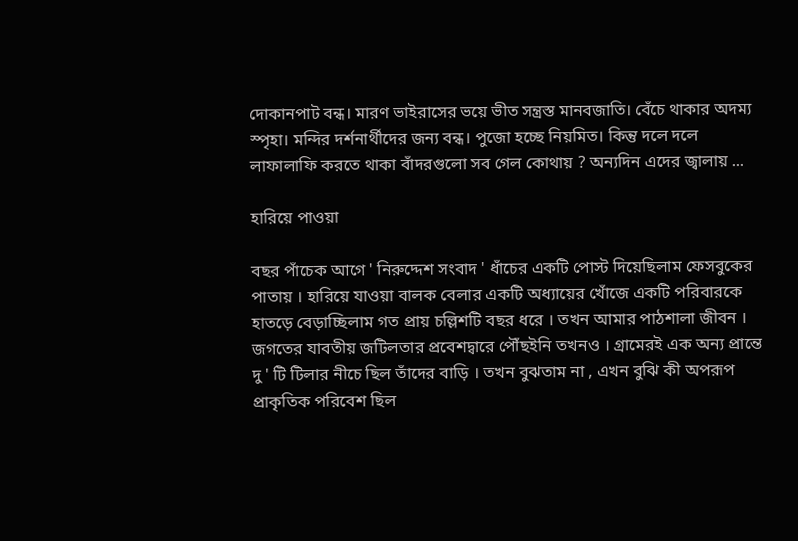দোকানপাট বন্ধ। মারণ ভাইরাসের ভয়ে ভীত সন্ত্রস্ত মানবজাতি। বেঁচে থাকার অদম্য স্পৃহা। মন্দির দর্শনার্থীদের জন্য বন্ধ। পুজো হচ্ছে নিয়মিত। কিন্তু দলে দলে লাফালাফি করতে থাকা বাঁদরগুলো সব গেল কোথায় ? অন্যদিন এদের জ্বালায় ...

হারিয়ে পাওয়া

বছর পাঁচেক আগে ' নিরুদ্দেশ সংবাদ ' ধাঁচের একটি পোস্ট দিয়েছিলাম ফেসবুকের পাতায় । হারিয়ে যাওয়া বালক বেলার একটি অধ্যায়ের খোঁজে একটি পরিবারকে হাতড়ে বেড়াচ্ছিলাম গত প্রায় চল্লিশটি বছর ধরে । তখন আমার পাঠশালা জীবন । জগতের যাবতীয় জটিলতার প্রবেশদ্বারে পৌঁছইনি তখনও । গ্রামেরই এক অন্য প্রান্তে দু ' টি টিলার নীচে ছিল তাঁদের বাড়ি । তখন বুঝতাম না , এখন বুঝি কী অপরূপ প্রাকৃতিক পরিবেশ ছিল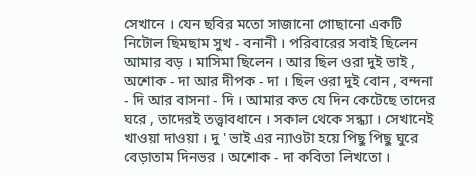সেখানে । যেন ছবির মতো সাজানো গোছানো একটি নিটোল ছিমছাম সুখ - বনানী । পরিবারের সবাই ছিলেন আমার বড় । মাসিমা ছিলেন । আর ছিল ওরা দুই ভাই , অশোক - দা আর দীপক - দা । ছিল ওরা দুই বোন , বন্দনা - দি আর বাসনা - দি । আমার কত যে দিন কেটেছে তাদের ঘরে , তাদেরই তত্ত্বাবধানে । সকাল থেকে সন্ধ্যা । সেখানেই খাওয়া দাওয়া । দু ' ভাই এর ন্যাওটা হয়ে পিছু পিছু ঘুরে বেড়াতাম দিনভর । অশোক - দা কবিতা লিখতো ।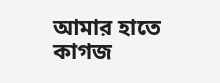আমার হাতে কাগজ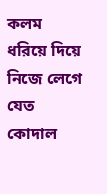কলম ধরিয়ে দিয়ে নিজে লেগে যেত কোদাল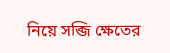নিয়ে সব্জি ক্ষেতের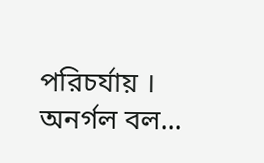পরিচর্যায় । অনর্গল বল...